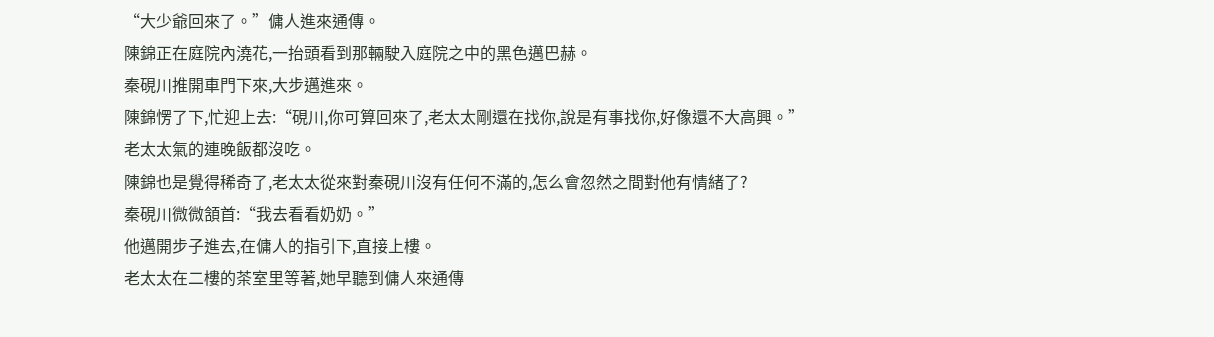“大少爺回來了。”傭人進來通傳。
陳錦正在庭院內澆花,一抬頭看到那輛駛入庭院之中的黑色邁巴赫。
秦硯川推開車門下來,大步邁進來。
陳錦愣了下,忙迎上去:“硯川,你可算回來了,老太太剛還在找你,說是有事找你,好像還不大高興。”
老太太氣的連晚飯都沒吃。
陳錦也是覺得稀奇了,老太太從來對秦硯川沒有任何不滿的,怎么會忽然之間對他有情緒了?
秦硯川微微頷首:“我去看看奶奶。”
他邁開步子進去,在傭人的指引下,直接上樓。
老太太在二樓的茶室里等著,她早聽到傭人來通傳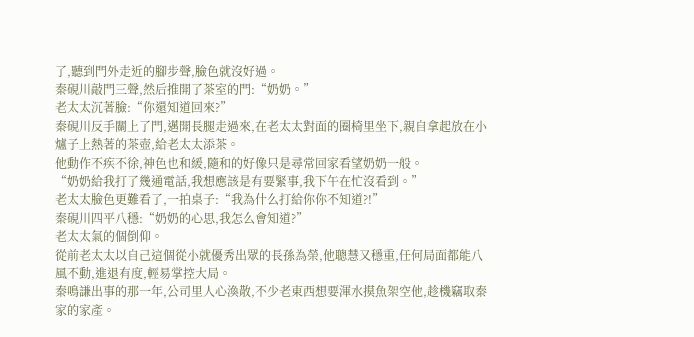了,聽到門外走近的腳步聲,臉色就沒好過。
秦硯川敲門三聲,然后推開了茶室的門:“奶奶。”
老太太沉著臉:“你還知道回來?”
秦硯川反手關上了門,邁開長腿走過來,在老太太對面的圈椅里坐下,親自拿起放在小爐子上熱著的茶壺,給老太太添茶。
他動作不疾不徐,神色也和緩,隨和的好像只是尋常回家看望奶奶一般。
“奶奶給我打了幾通電話,我想應該是有要緊事,我下午在忙沒看到。”
老太太臉色更難看了,一拍桌子:“我為什么打給你你不知道?!”
秦硯川四平八穩:“奶奶的心思,我怎么會知道?”
老太太氣的個倒仰。
從前老太太以自己這個從小就優秀出眾的長孫為榮,他聰慧又穩重,任何局面都能八風不動,進退有度,輕易掌控大局。
秦鳴謙出事的那一年,公司里人心渙散,不少老東西想要渾水摸魚架空他,趁機竊取秦家的家產。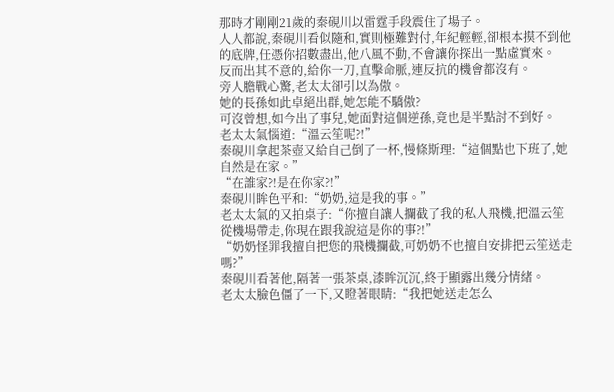那時才剛剛21歲的秦硯川以雷霆手段震住了場子。
人人都說,秦硯川看似隨和,實則極難對付,年紀輕輕,卻根本摸不到他的底牌,任憑你招數盡出,他八風不動,不會讓你探出一點虛實來。
反而出其不意的,給你一刀,直擊命脈,連反抗的機會都沒有。
旁人膽戰心驚,老太太卻引以為傲。
她的長孫如此卓絕出群,她怎能不驕傲?
可沒曾想,如今出了事兒,她面對這個逆孫,竟也是半點討不到好。
老太太氣惱道:“溫云笙呢?!”
秦硯川拿起茶壺又給自己倒了一杯,慢條斯理:“這個點也下班了,她自然是在家。”
“在誰家?!是在你家?!”
秦硯川眸色平和:“奶奶,這是我的事。”
老太太氣的又拍桌子:“你擅自讓人攔截了我的私人飛機,把溫云笙從機場帶走,你現在跟我說這是你的事?!”
“奶奶怪罪我擅自把您的飛機攔截,可奶奶不也擅自安排把云笙送走嗎?”
秦硯川看著他,隔著一張茶桌,漆眸沉沉,終于顯露出幾分情緒。
老太太臉色僵了一下,又瞪著眼睛:“我把她送走怎么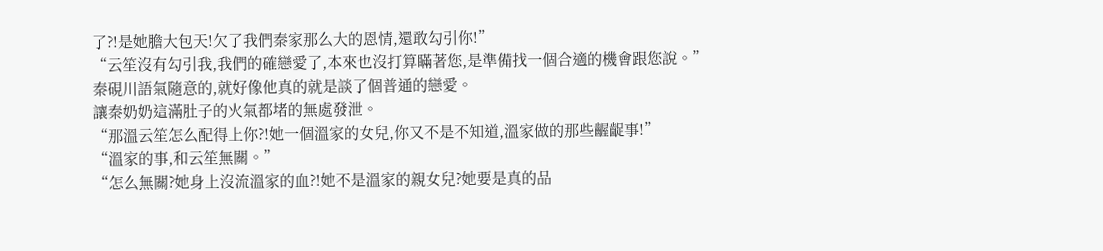了?!是她膽大包天!欠了我們秦家那么大的恩情,還敢勾引你!”
“云笙沒有勾引我,我們的確戀愛了,本來也沒打算瞞著您,是準備找一個合適的機會跟您說。”
秦硯川語氣隨意的,就好像他真的就是談了個普通的戀愛。
讓秦奶奶這滿肚子的火氣都堵的無處發泄。
“那溫云笙怎么配得上你?!她一個溫家的女兒,你又不是不知道,溫家做的那些齷齪事!”
“溫家的事,和云笙無關。”
“怎么無關?她身上沒流溫家的血?!她不是溫家的親女兒?她要是真的品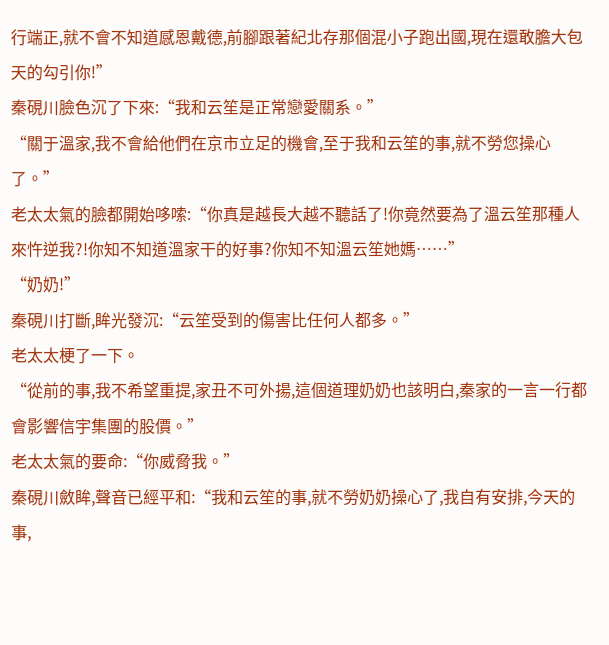行端正,就不會不知道感恩戴德,前腳跟著紀北存那個混小子跑出國,現在還敢膽大包天的勾引你!”
秦硯川臉色沉了下來:“我和云笙是正常戀愛關系。”
“關于溫家,我不會給他們在京市立足的機會,至于我和云笙的事,就不勞您操心了。”
老太太氣的臉都開始哆嗦:“你真是越長大越不聽話了!你竟然要為了溫云笙那種人來忤逆我?!你知不知道溫家干的好事?你知不知溫云笙她媽……”
“奶奶!”
秦硯川打斷,眸光發沉:“云笙受到的傷害比任何人都多。”
老太太梗了一下。
“從前的事,我不希望重提,家丑不可外揚,這個道理奶奶也該明白,秦家的一言一行都會影響信宇集團的股價。”
老太太氣的要命:“你威脅我。”
秦硯川斂眸,聲音已經平和:“我和云笙的事,就不勞奶奶操心了,我自有安排,今天的事,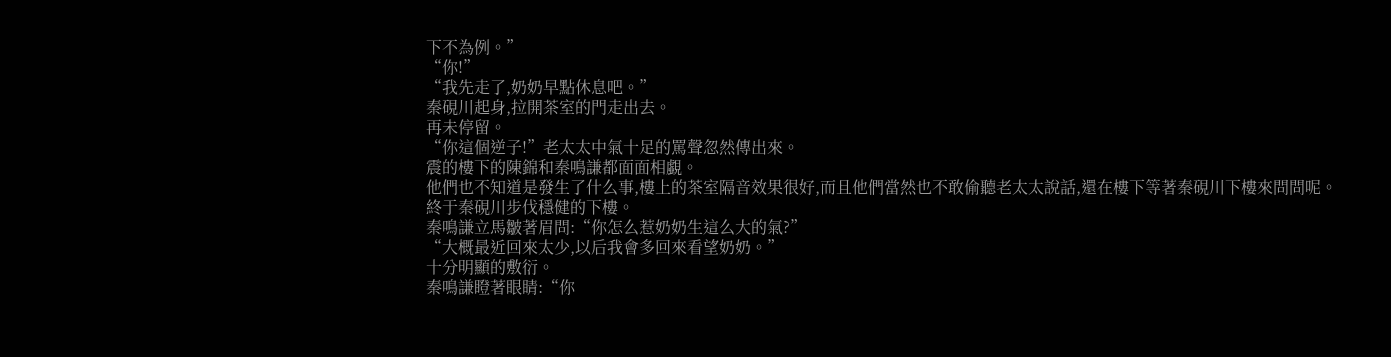下不為例。”
“你!”
“我先走了,奶奶早點休息吧。”
秦硯川起身,拉開茶室的門走出去。
再未停留。
“你這個逆子!”老太太中氣十足的罵聲忽然傳出來。
震的樓下的陳錦和秦鳴謙都面面相覷。
他們也不知道是發生了什么事,樓上的茶室隔音效果很好,而且他們當然也不敢偷聽老太太說話,還在樓下等著秦硯川下樓來問問呢。
終于秦硯川步伐穩健的下樓。
秦鳴謙立馬皺著眉問:“你怎么惹奶奶生這么大的氣?”
“大概最近回來太少,以后我會多回來看望奶奶。”
十分明顯的敷衍。
秦鳴謙瞪著眼睛:“你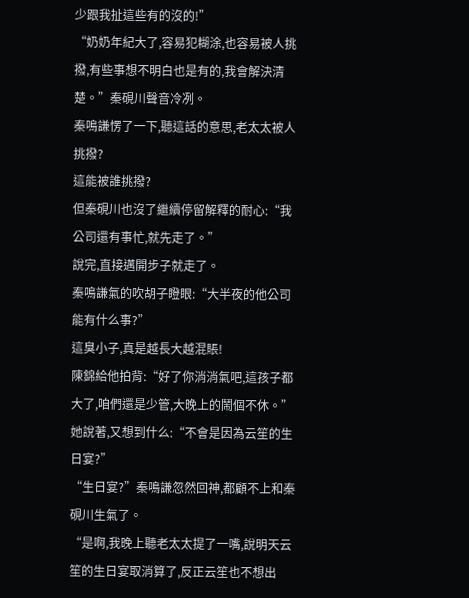少跟我扯這些有的沒的!”
“奶奶年紀大了,容易犯糊涂,也容易被人挑撥,有些事想不明白也是有的,我會解決清楚。”秦硯川聲音冷冽。
秦鳴謙愣了一下,聽這話的意思,老太太被人挑撥?
這能被誰挑撥?
但秦硯川也沒了繼續停留解釋的耐心:“我公司還有事忙,就先走了。”
說完,直接邁開步子就走了。
秦鳴謙氣的吹胡子瞪眼:“大半夜的他公司能有什么事?”
這臭小子,真是越長大越混賬!
陳錦給他拍背:“好了你消消氣吧,這孩子都大了,咱們還是少管,大晚上的鬧個不休。”
她說著,又想到什么:“不會是因為云笙的生日宴?”
“生日宴?”秦鳴謙忽然回神,都顧不上和秦硯川生氣了。
“是啊,我晚上聽老太太提了一嘴,說明天云笙的生日宴取消算了,反正云笙也不想出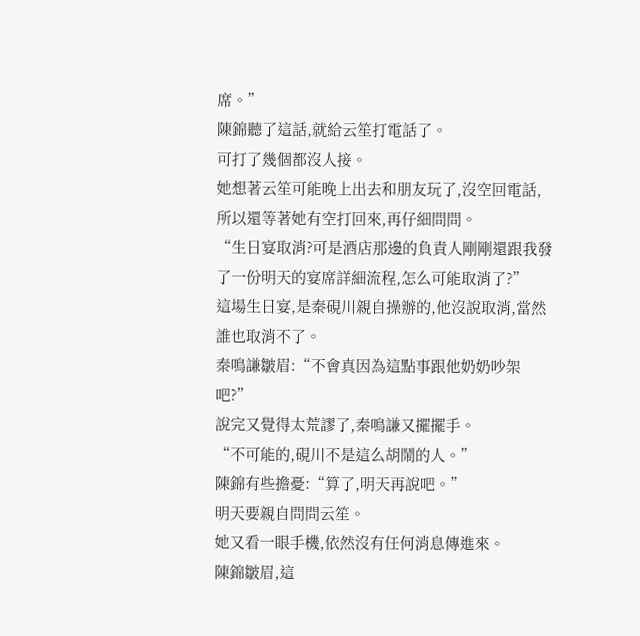席。”
陳錦聽了這話,就給云笙打電話了。
可打了幾個都沒人接。
她想著云笙可能晚上出去和朋友玩了,沒空回電話,所以還等著她有空打回來,再仔細問問。
“生日宴取消?可是酒店那邊的負責人剛剛還跟我發了一份明天的宴席詳細流程,怎么可能取消了?”
這場生日宴,是秦硯川親自操辦的,他沒說取消,當然誰也取消不了。
秦鳴謙皺眉:“不會真因為這點事跟他奶奶吵架吧?”
說完又覺得太荒謬了,秦鳴謙又擺擺手。
“不可能的,硯川不是這么胡鬧的人。”
陳錦有些擔憂:“算了,明天再說吧。”
明天要親自問問云笙。
她又看一眼手機,依然沒有任何消息傳進來。
陳錦皺眉,這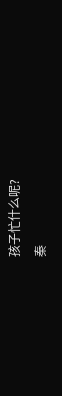孩子忙什么呢?
秦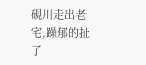硯川走出老宅,躁郁的扯了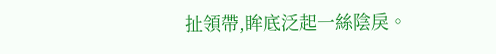扯領帶,眸底泛起一絲陰戾。